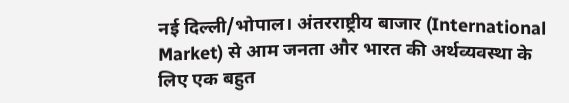नई दिल्ली/भोपाल। अंतरराष्ट्रीय बाजार (International Market) से आम जनता और भारत की अर्थव्यवस्था के लिए एक बहुत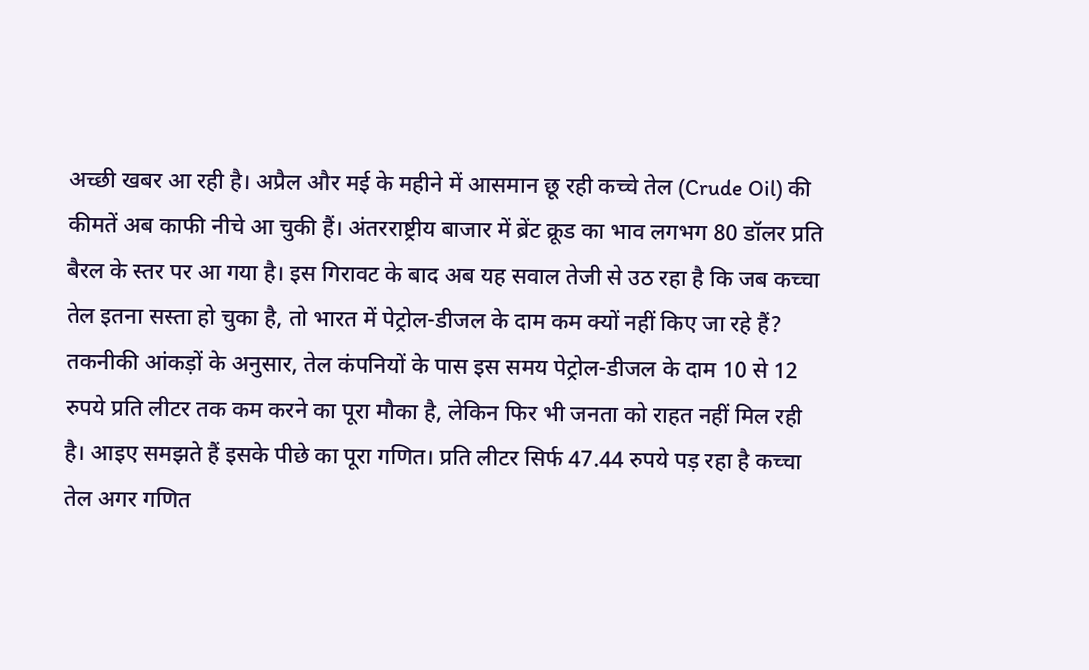अच्छी खबर आ रही है। अप्रैल और मई के महीने में आसमान छू रही कच्चे तेल (Crude Oil) की कीमतें अब काफी नीचे आ चुकी हैं। अंतरराष्ट्रीय बाजार में ब्रेंट क्रूड का भाव लगभग 80 डॉलर प्रति बैरल के स्तर पर आ गया है। इस गिरावट के बाद अब यह सवाल तेजी से उठ रहा है कि जब कच्चा तेल इतना सस्ता हो चुका है, तो भारत में पेट्रोल-डीजल के दाम कम क्यों नहीं किए जा रहे हैं? तकनीकी आंकड़ों के अनुसार, तेल कंपनियों के पास इस समय पेट्रोल-डीजल के दाम 10 से 12 रुपये प्रति लीटर तक कम करने का पूरा मौका है, लेकिन फिर भी जनता को राहत नहीं मिल रही है। आइए समझते हैं इसके पीछे का पूरा गणित। प्रति लीटर सिर्फ 47.44 रुपये पड़ रहा है कच्चा तेल अगर गणित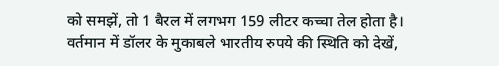को समझें, तो 1 बैरल में लगभग 159 लीटर कच्चा तेल होता है। वर्तमान में डॉलर के मुकाबले भारतीय रुपये की स्थिति को देखें,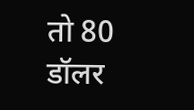तो 80 डॉलर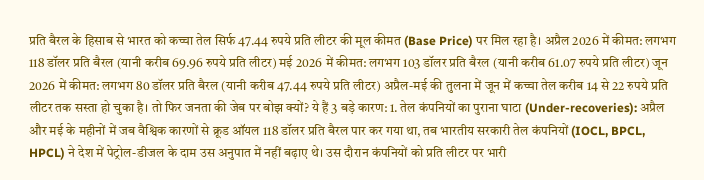प्रति बैरल के हिसाब से भारत को कच्चा तेल सिर्फ 47.44 रुपये प्रति लीटर की मूल कीमत (Base Price) पर मिल रहा है। अप्रैल 2026 में कीमत: लगभग 118 डॉलर प्रति बैरल (यानी करीब 69.96 रुपये प्रति लीटर) मई 2026 में कीमत: लगभग 103 डॉलर प्रति बैरल (यानी करीब 61.07 रुपये प्रति लीटर) जून 2026 में कीमत: लगभग 80 डॉलर प्रति बैरल (यानी करीब 47.44 रुपये प्रति लीटर) अप्रैल-मई की तुलना में जून में कच्चा तेल करीब 14 से 22 रुपये प्रति लीटर तक सस्ता हो चुका है। तो फिर जनता की जेब पर बोझ क्यों? ये हैं 3 बड़े कारण: 1. तेल कंपनियों का पुराना घाटा (Under-recoveries): अप्रैल और मई के महीनों में जब वैश्विक कारणों से क्रूड ऑयल 118 डॉलर प्रति बैरल पार कर गया था, तब भारतीय सरकारी तेल कंपनियों (IOCL, BPCL, HPCL) ने देश में पेट्रोल-डीजल के दाम उस अनुपात में नहीं बढ़ाए थे। उस दौरान कंपनियों को प्रति लीटर पर भारी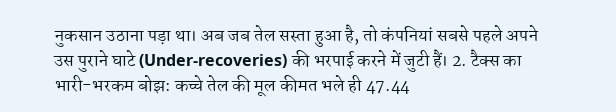नुकसान उठाना पड़ा था। अब जब तेल सस्ता हुआ है, तो कंपनियां सबसे पहले अपने उस पुराने घाटे (Under-recoveries) की भरपाई करने में जुटी हैं। 2. टैक्स का भारी-भरकम बोझ: कच्चे तेल की मूल कीमत भले ही 47.44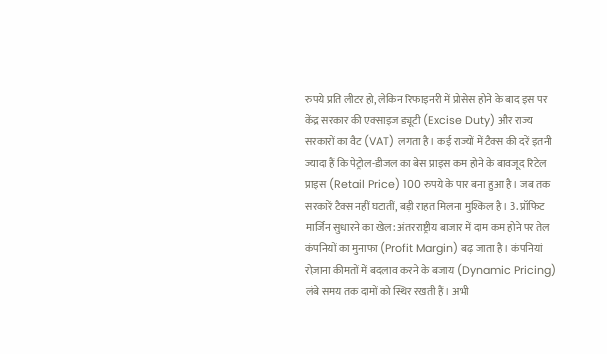रुपये प्रति लीटर हो, लेकिन रिफाइनरी में प्रोसेस होने के बाद इस पर केंद्र सरकार की एक्साइज ड्यूटी (Excise Duty) और राज्य सरकारों का वैट (VAT) लगता है। कई राज्यों में टैक्स की दरें इतनी ज्यादा हैं कि पेट्रोल-डीजल का बेस प्राइस कम होने के बावजूद रिटेल प्राइस (Retail Price) 100 रुपये के पार बना हुआ है। जब तक सरकारें टैक्स नहीं घटातीं, बड़ी राहत मिलना मुश्किल है। 3. प्रॉफिट मार्जिन सुधारने का खेल: अंतरराष्ट्रीय बाजार में दाम कम होने पर तेल कंपनियों का मुनाफा (Profit Margin) बढ़ जाता है। कंपनियां रोज़ाना कीमतों में बदलाव करने के बजाय (Dynamic Pricing) लंबे समय तक दामों को स्थिर रखती हैं। अभी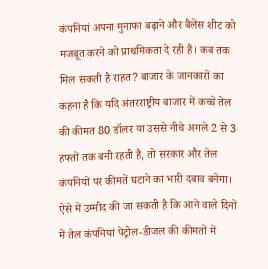कंपनियां अपना मुनाफा बढ़ाने और बैलेंस शीट को मजबूत करने को प्राथमिकता दे रही हैं। कब तक मिल सकती है राहत? बाजार के जानकारों का कहना है कि यदि अंतरराष्ट्रीय बाजार में कच्चे तेल की कीमत 80 डॉलर या उससे नीचे अगले 2 से 3 हफ्तों तक बनी रहती है, तो सरकार और तेल कंपनियों पर कीमतें घटाने का भारी दबाव बनेगा। ऐसे में उम्मीद की जा सकती है कि आने वाले दिनों में तेल कंपनियां पेट्रोल-डीजल की कीमतों में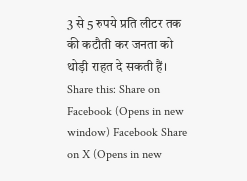3 से 5 रुपये प्रति लीटर तक की कटौती कर जनता को थोड़ी राहत दे सकती हैं। Share this: Share on Facebook (Opens in new window) Facebook Share on X (Opens in new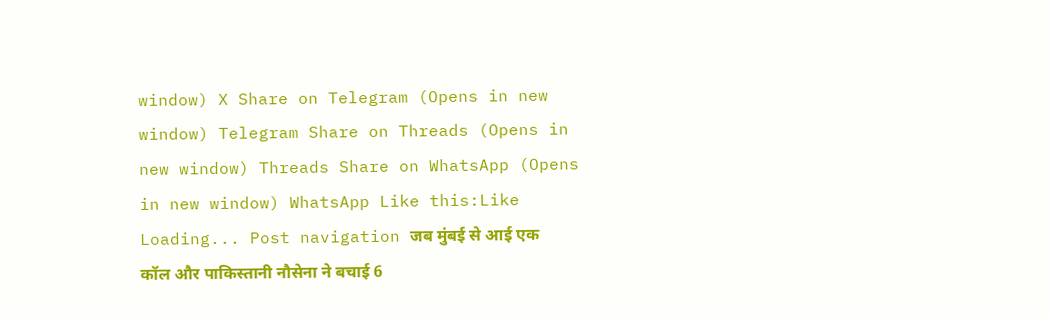window) X Share on Telegram (Opens in new window) Telegram Share on Threads (Opens in new window) Threads Share on WhatsApp (Opens in new window) WhatsApp Like this:Like Loading... Post navigation जब मुंबई से आई एक कॉल और पाकिस्तानी नौसेना ने बचाई 6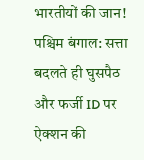भारतीयों की जान! पश्चिम बंगाल: सत्ता बदलते ही घुसपैठ और फर्जी ID पर ऐक्शन की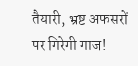तैयारी, भ्रष्ट अफसरों पर गिरेगी गाज!